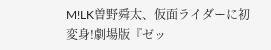M!LK曽野舜太、仮面ライダーに初変身!劇場版『ゼッ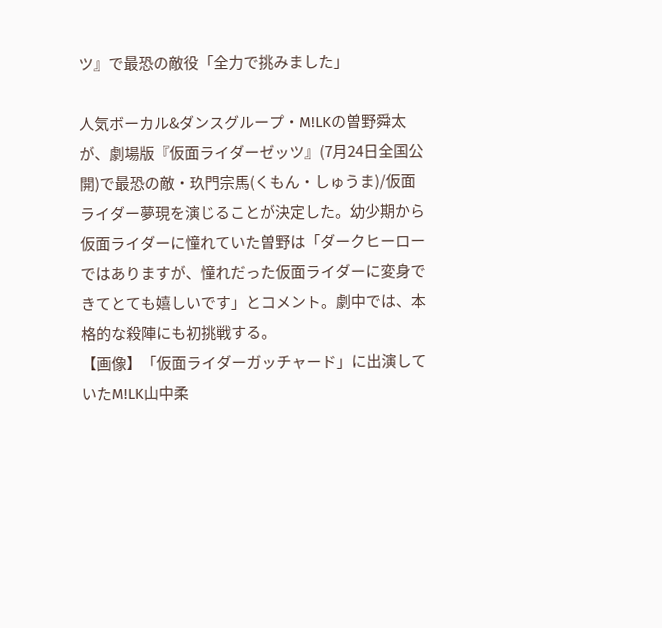ツ』で最恐の敵役「全力で挑みました」

人気ボーカル&ダンスグループ・M!LKの曽野舜太が、劇場版『仮面ライダーゼッツ』(7月24日全国公開)で最恐の敵・玖門宗馬(くもん・しゅうま)/仮面ライダー夢現を演じることが決定した。幼少期から仮面ライダーに憧れていた曽野は「ダークヒーローではありますが、憧れだった仮面ライダーに変身できてとても嬉しいです」とコメント。劇中では、本格的な殺陣にも初挑戦する。
【画像】「仮面ライダーガッチャード」に出演していたM!LK山中柔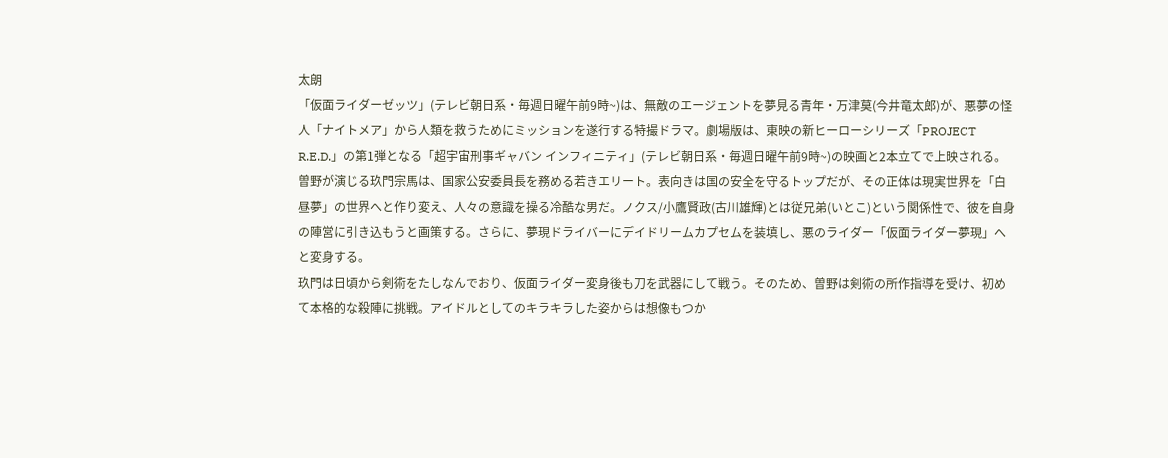太朗
「仮面ライダーゼッツ」(テレビ朝日系・毎週日曜午前9時~)は、無敵のエージェントを夢見る青年・万津莫(今井竜太郎)が、悪夢の怪人「ナイトメア」から人類を救うためにミッションを遂行する特撮ドラマ。劇場版は、東映の新ヒーローシリーズ「PROJECT R.E.D.」の第1弾となる「超宇宙刑事ギャバン インフィニティ」(テレビ朝日系・毎週日曜午前9時~)の映画と2本立てで上映される。
曽野が演じる玖門宗馬は、国家公安委員長を務める若きエリート。表向きは国の安全を守るトップだが、その正体は現実世界を「白昼夢」の世界へと作り変え、人々の意識を操る冷酷な男だ。ノクス/小鷹賢政(古川雄輝)とは従兄弟(いとこ)という関係性で、彼を自身の陣営に引き込もうと画策する。さらに、夢現ドライバーにデイドリームカプセムを装填し、悪のライダー「仮面ライダー夢現」へと変身する。
玖門は日頃から剣術をたしなんでおり、仮面ライダー変身後も刀を武器にして戦う。そのため、曽野は剣術の所作指導を受け、初めて本格的な殺陣に挑戦。アイドルとしてのキラキラした姿からは想像もつか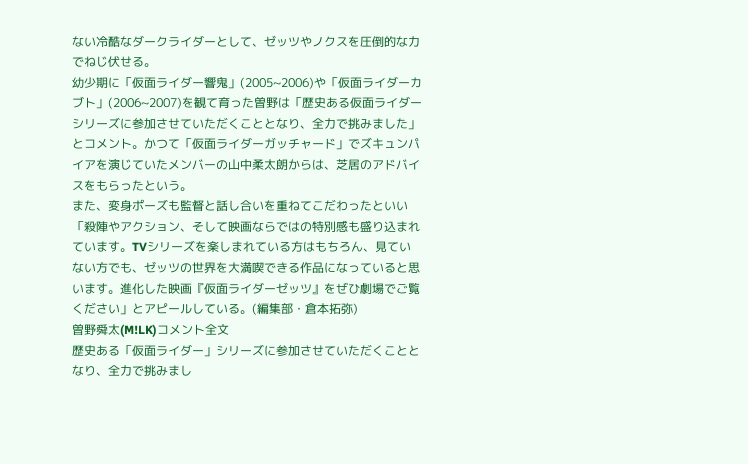ない冷酷なダークライダーとして、ゼッツやノクスを圧倒的な力でねじ伏せる。
幼少期に「仮面ライダー響鬼」(2005~2006)や「仮面ライダーカブト」(2006~2007)を観て育った曽野は「歴史ある仮面ライダーシリーズに参加させていただくこととなり、全力で挑みました」とコメント。かつて「仮面ライダーガッチャード」でズキュンパイアを演じていたメンバーの山中柔太朗からは、芝居のアドバイスをもらったという。
また、変身ポーズも監督と話し合いを重ねてこだわったといい「殺陣やアクション、そして映画ならではの特別感も盛り込まれています。TVシリーズを楽しまれている方はもちろん、見ていない方でも、ゼッツの世界を大満喫できる作品になっていると思います。進化した映画『仮面ライダーゼッツ』をぜひ劇場でご覧ください」とアピールしている。(編集部・倉本拓弥)
曽野舜太(M!LK)コメント全文
歴史ある「仮面ライダー」シリーズに参加させていただくこととなり、全力で挑みまし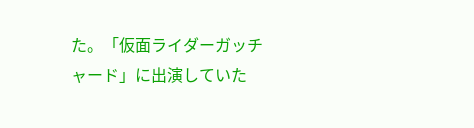た。「仮面ライダーガッチャード」に出演していた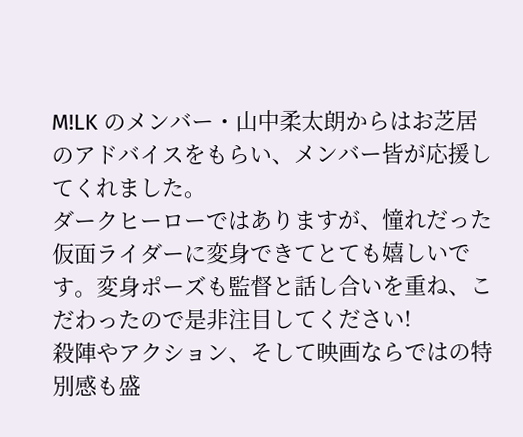M!LK のメンバー・山中柔太朗からはお芝居のアドバイスをもらい、メンバー皆が応援してくれました。
ダークヒーローではありますが、憧れだった仮面ライダーに変身できてとても嬉しいです。変身ポーズも監督と話し合いを重ね、こだわったので是非注目してください!
殺陣やアクション、そして映画ならではの特別感も盛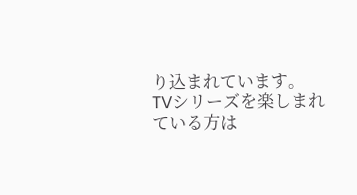り込まれています。
TVシリーズを楽しまれている方は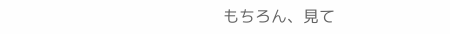もちろん、見て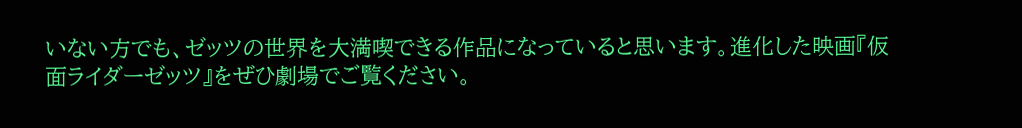いない方でも、ゼッツの世界を大満喫できる作品になっていると思います。進化した映画『仮面ライダーゼッツ』をぜひ劇場でご覧ください。